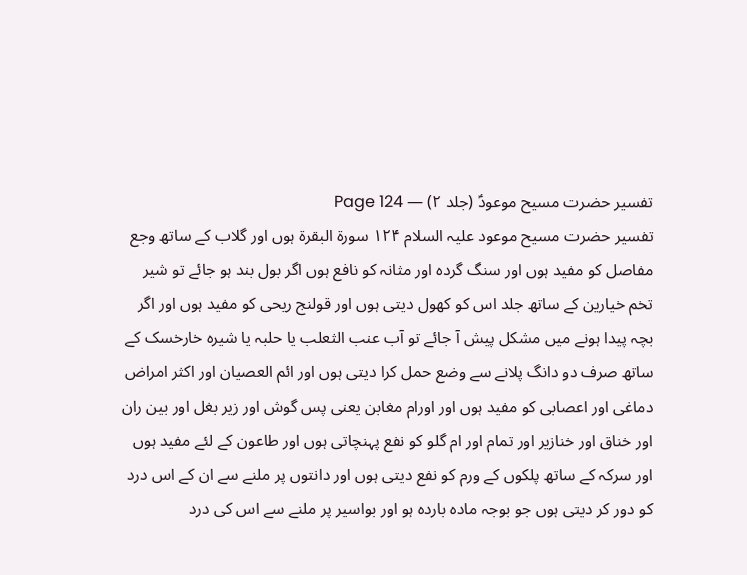تفسیر حضرت مسیح موعودؑ (جلد ۲) — Page 124
تفسیر حضرت مسیح موعود علیہ السلام ۱۲۴ سورة البقرة ہوں اور گلاب کے ساتھ وجع مفاصل کو مفید ہوں اور سنگ گردہ اور مثانہ کو نافع ہوں اگر بول بند ہو جائے تو شیر تخم خیارین کے ساتھ جلد اس کو کھول دیتی ہوں اور قولنج ریحی کو مفید ہوں اور اگر بچہ پیدا ہونے میں مشکل پیش آ جائے تو آب عنب الثعلب یا حلبہ یا شیرہ خارخسک کے ساتھ صرف دو دانگ پلانے سے وضع حمل کرا دیتی ہوں اور ائم العصیان اور اکثر امراض دماغی اور اعصابی کو مفید ہوں اور اورام مغابن یعنی پس گوش اور زیر بغل اور بین ران اور خناق اور خنازیر اور تمام اور ام گلو کو نفع پہنچاتی ہوں اور طاعون کے لئے مفید ہوں اور سرکہ کے ساتھ پلکوں کے ورم کو نفع دیتی ہوں اور دانتوں پر ملنے سے ان کے اس درد کو دور کر دیتی ہوں جو بوجہ مادہ بارده ہو اور بواسیر پر ملنے سے اس کی درد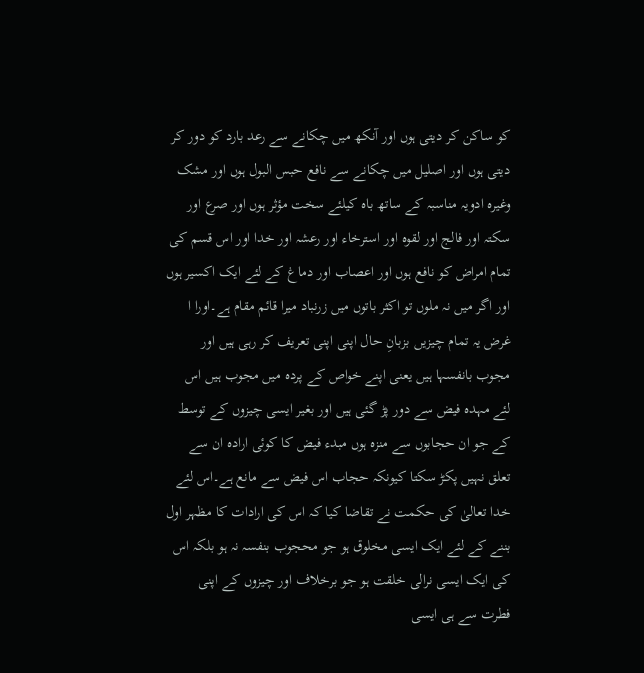کو ساکن کر دیتی ہوں اور آنکھ میں چکانے سے رعد بارد کو دور کر دیتی ہوں اور اصلیل میں چکانے سے نافع حبس البول ہوں اور مشک وغیرہ ادویہ مناسبہ کے ساتھ باہ کیلئے سخت مؤثر ہوں اور صرع اور سکتہ اور فالج اور لقوہ اور استرخاء اور رعشہ اور خدا اور اس قسم کی تمام امراض کو نافع ہوں اور اعصاب اور دماغ کے لئے ایک اکسیر ہوں اور اگر میں نہ ملوں تو اکثر باتوں میں زرنباد میرا قائم مقام ہے۔اورا ا غرض یہ تمام چیزیں بزبانِ حال اپنی اپنی تعریف کر رہی ہیں اور مجوب بانفسہا ہیں یعنی اپنے خواص کے پردہ میں مجوب ہیں اس لئے مہدہ فیض سے دور پڑ گئی ہیں اور بغیر ایسی چیزوں کے توسط کے جو ان حجابوں سے منزہ ہوں مبدء فیض کا کوئی ارادہ ان سے تعلق نہیں پکڑ سکتا کیونکہ حجاب اس فیض سے مانع ہے۔اس لئے خدا تعالیٰ کی حکمت نے تقاضا کیا کہ اس کی ارادات کا مظہر اول بننے کے لئے ایک ایسی مخلوق ہو جو محجوب بنفسہ نہ ہو بلکہ اس کی ایک ایسی نرالی خلقت ہو جو برخلاف اور چیزوں کے اپنی فطرت سے ہی ایسی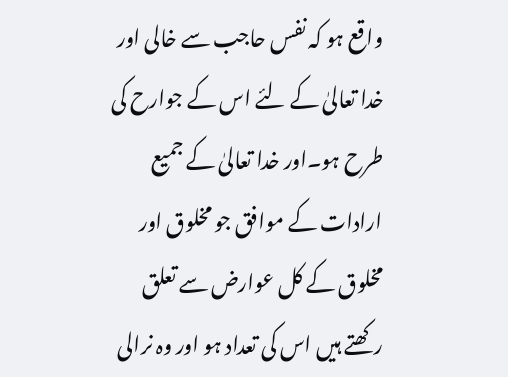واقع ہو کہ نفس حاجب سے خالی اور خدا تعالیٰ کے لئے اس کے جوارح کی طرح ہو۔اور خدا تعالیٰ کے جمیع ارادات کے موافق جو مخلوق اور مخلوق کے کل عوارض سے تعلق رکھتے ہیں اس کی تعداد ہو اور وہ نرالی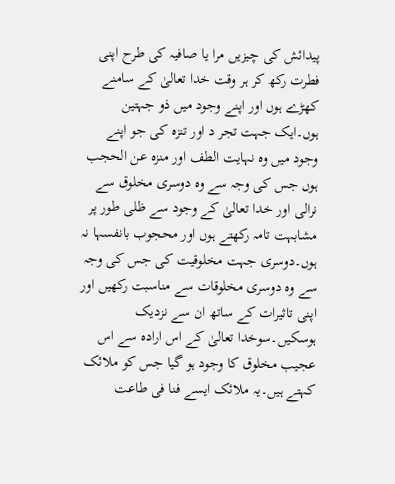پیدائش کی چیزیں مرا یا صافیہ کی طرح اپنی فطرت رکھ کر ہر وقت خدا تعالیٰ کے سامنے کھڑے ہوں اور اپنے وجود میں ذو جہتین ہوں۔ایک جہت تجر د اور تنزہ کی جو اپنے وجود میں وہ نہایت الطف اور منزہ عن الحجب ہوں جس کی وجہ سے وہ دوسری مخلوق سے نرالی اور خدا تعالیٰ کے وجود سے ظلی طور پر مشابہت تامہ رکھتے ہوں اور محجوب بانفسہا نہ ہوں۔دوسری جہت مخلوقیت کی جس کی وجہ سے وہ دوسری مخلوقات سے مناسبت رکھیں اور اپنی تاثیرات کے ساتھ ان سے نزدیک ہوسکیں۔سوخدا تعالیٰ کے اس ارادہ سے اس عجیب مخلوق کا وجود ہو گیا جس کو ملائک کہتے ہیں۔یہ ملائک ایسے فنا فی طاعت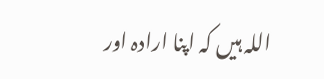اللہ ہیں کہ اپنا ارادہ اور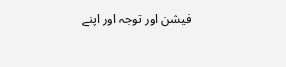فیشن اور توجہ اور اپنے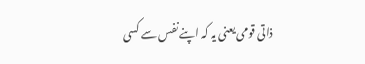ذاتی قومی یعنی یہ کہ اپنے نفس سے کسی